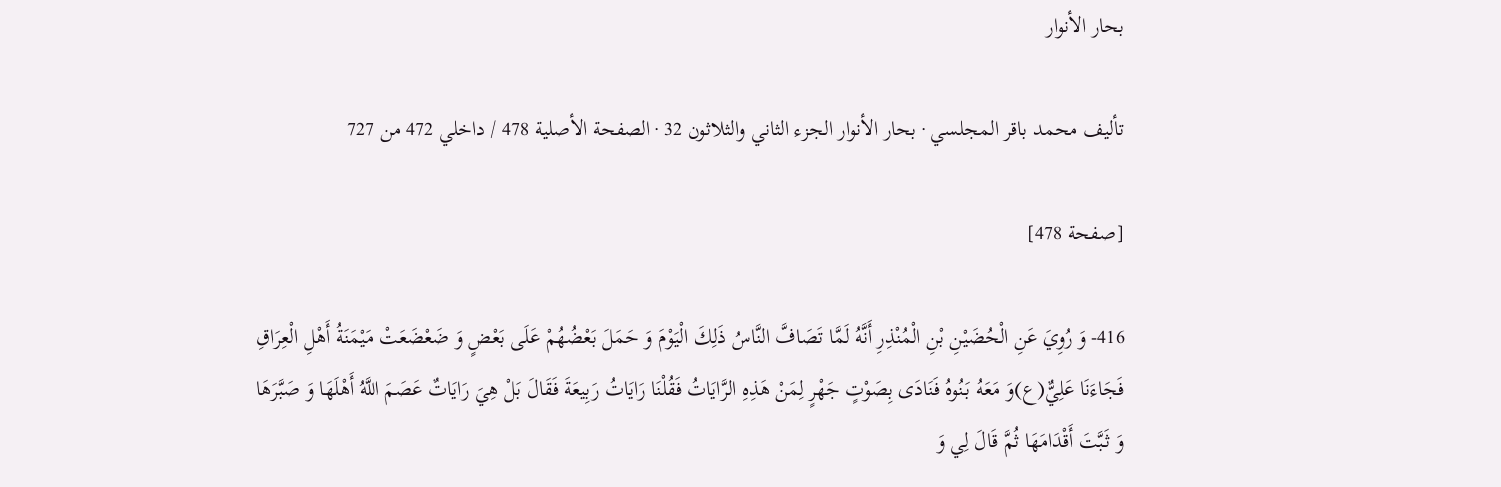بحار الأنوار

تأليف محمد باقر المجلسي · بحار الأنوار الجزء الثاني والثلاثون 32 · الصفحة الأصلية 478 / داخلي 472 من 727

[صفحة 478]

416- وَ رُوِيَ عَنِ الْحُضَيْنِ بْنِ الْمُنْذِرِ أَنَّهُ لَمَّا تَصَافَّ النَّاسُ ذَلِكَ الْيَوْمَ وَ حَمَلَ بَعْضُهُمْ عَلَى بَعْضٍ وَ ضَعْضَعَتْ مَيْمَنَةُ أَهْلِ الْعِرَاقِ فَجَاءَنَا عَلِيٌّ(ع)وَ مَعَهُ بَنُوهُ فَنَادَى بِصَوْتٍ جَهْرٍ لِمَنْ هَذِهِ الرَّايَاتُ فَقُلْنَا رَايَاتُ رَبِيعَةَ فَقَالَ بَلْ هِيَ رَايَاتٌ عَصَمَ اللَّهُ أَهْلَهَا وَ صَبَّرَهَا وَ ثَبَّتَ أَقْدَامَهَا ثُمَّ قَالَ لِي وَ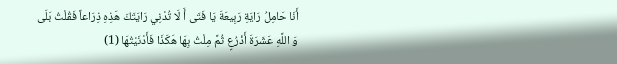أَنَا حَامِلُ رَايَةِ رَبِيعَةَ يَا فَتَى أَ لَا تُدْنِي رَايَتَكَ هَذِهِ ذِرَاعاً فَقُلْتُ بَلَى وَ اللَّهِ عَشَرَةَ أَذْرُعٍ ثُمَّ مِلْتُ بِهَا هَكَذَا فَأَدْنَيْتُهَا (1)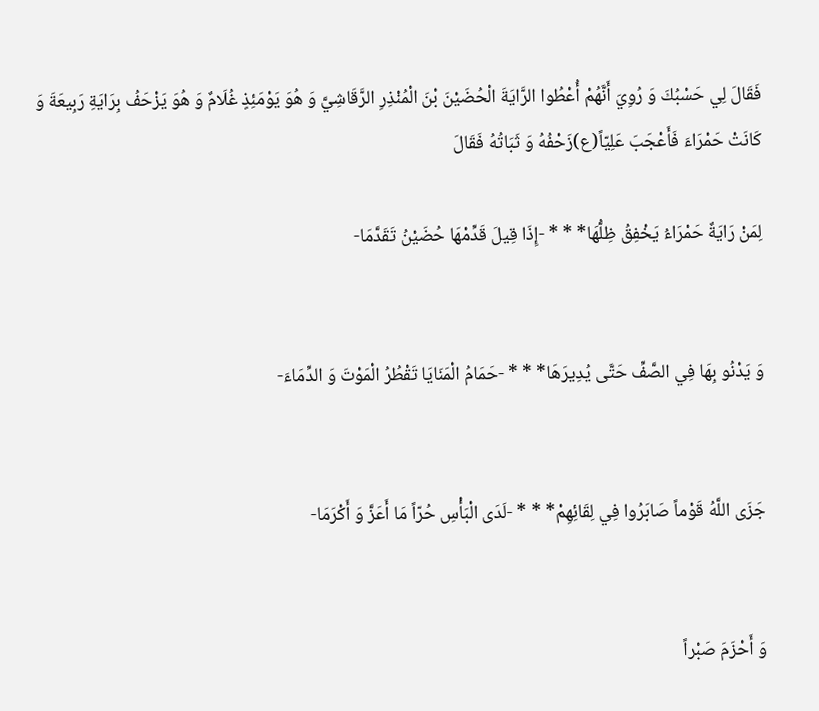فَقَالَ لِي حَسْبُكَ وَ رُوِيَ أَنَّهُمْ أُعْطُوا الرَّايَةَ الْحُضَيْنَ بْنَ الْمُنْذِرِ الرَّقَاشِيَّ وَ هُوَ يَوْمَئِذٍ غُلَامٌ وَ هُوَ يَزْحَفُ بِرَايَةِ رَبِيعَةَ وَ كَانَتْ حَمْرَاءَ فَأَعْجَبَ عَلِيّاً(ع)زَحْفُهُ وَ ثَبَاتُهُ فَقَالَ

لِمَنْ رَايَةٌ حَمْرَاءُ يَخْفِقُ ظِلُّهَا* * * -إِذَا قِيلَ قَدِّمْهَا حُضَيْنُ تَقَدَّمَا-


وَ يَدْنُو بِهَا فِي الصَّفِّ حَتَّى يُدِيرَهَا* * * -حَمَامُ الْمَنَايَا تَقْطُرُ الْمَوْتَ وَ الدِّمَاءَ-


جَزَى اللَّهُ قَوْماً صَابَرُوا فِي لِقَائِهِمْ* * * -لَدَى الْبَأْسِ حُرّاً مَا أَعَزَّ وَ أَكْرَمَا-


وَ أَحْزَمَ صَبْراً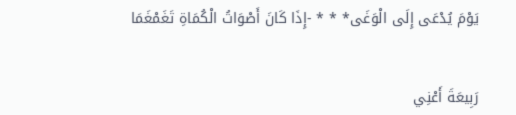يَوْمَ يُدْعَى إِلَى الْوَغَى* * * -إِذَا كَانَ أَصْوَاتُ الْكُمَاةِ تَغَمْغَمَا


رَبِيعَةَ أَعْنِي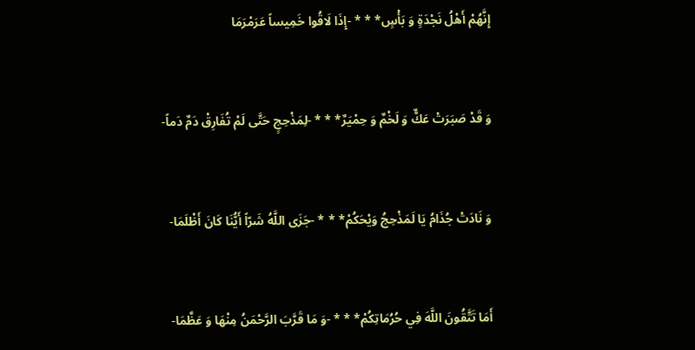إِنَّهُمْ أَهْلُ نَجْدَةٍ وَ بَأْسٍ* * * -إِذَا لَاقُوا خَمِيساً عَرَمْرَمَا


وَ قَدْ صَبَرَتْ عَكٌّ وَ لَخْمٌ وَ حِمْيَرٌ* * * -لِمَذْحِجٍ حَتَّى لَمْ تُفَارِقْ دَمٌ دَماً-


وَ نَادَتْ جُذَامُ يَا لَمَذْحِجُ وَيْحَكُمْ* * * -جَزَى اللَّهُ شَرّاً أَيُّنَا كَانَ أَظْلَمَا-


أَمَا تَتَّقُونَ اللَّهَ فِي حُرُمَاتِكُمْ* * * -وَ مَا قَرَّبَ الرَّحْمَنُ مِنْهَا وَ عَظَّمَا-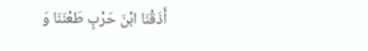أَذَقْنَا ابْنَ حَرْبٍ طَعْنَنَا وَ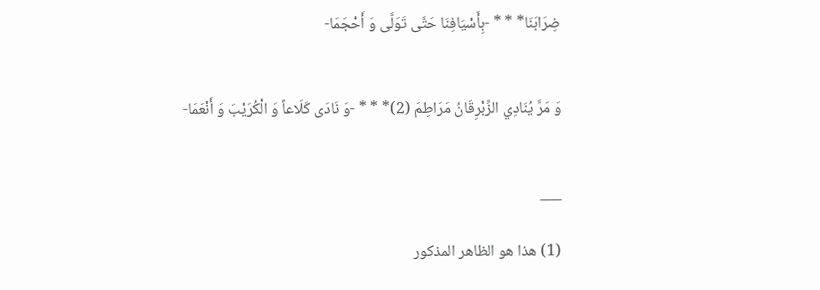ضِرَابَنَا* * * -بِأَسْيَافِنَا حَتَّى تَوَلَّى وَ أَحْجَمَا-


وَ مَرَّ يُنَادِي الزِّبْرِقَانُ مَرَاطِمَ (2)* * * -وَ نَادَى كَلَاعاً وَ الْكُرَيْبَ وَ أَنْعَمَا-


___

(1) هذا هو الظاهر المذكور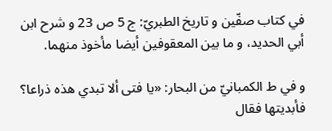في كتاب صفّين و تاريخ الطبريّ: ج 5 ص 23 و شرح ابن أبي الحديد، و ما بين المعقوفين أيضا مأخوذ منهما.

و في ط الكمبانيّ من البحار: «يا فتى ألا تبدي هذه ذراعا؟ فأبديتها فقال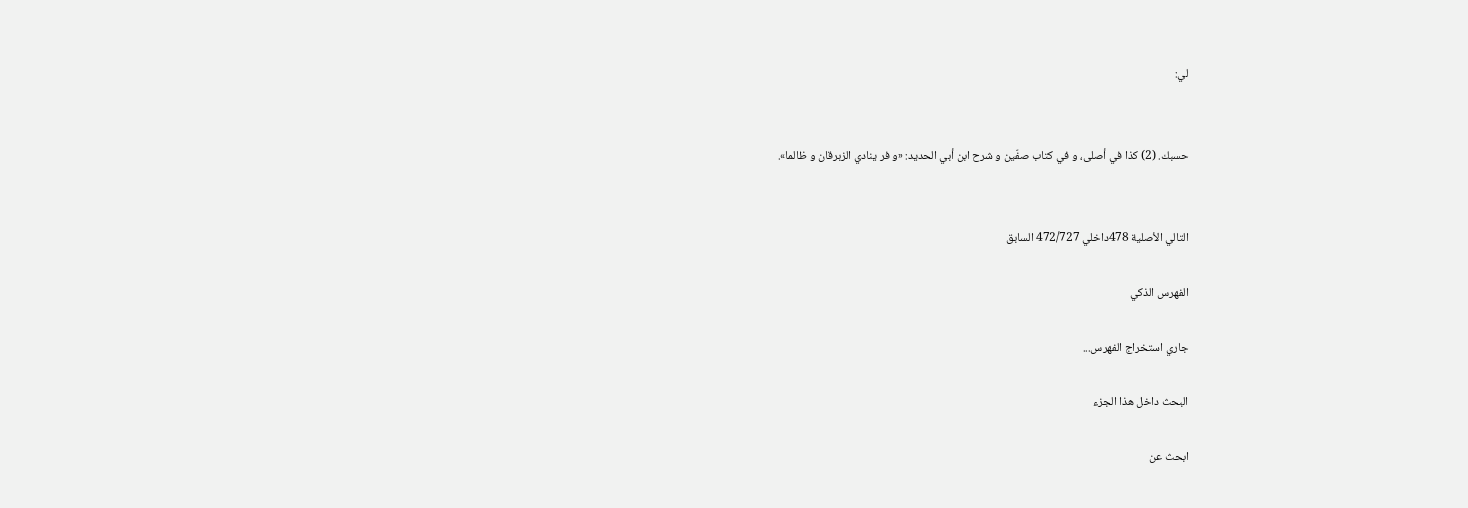لي:


حسبك. (2) كذا في أصلى، و في كتاب صفّين و شرح ابن أبي الحديد: «و فر ينادي الزبرقان و ظالما».


التالي الأصلية 478داخلي 472/727 السابق

الفهرس الذكي

جاري استخراج الفهرس...

البحث داخل هذا الجزء

ابحث عن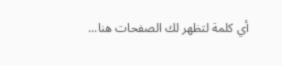أي كلمة لتظهر لك الصفحات هنا...